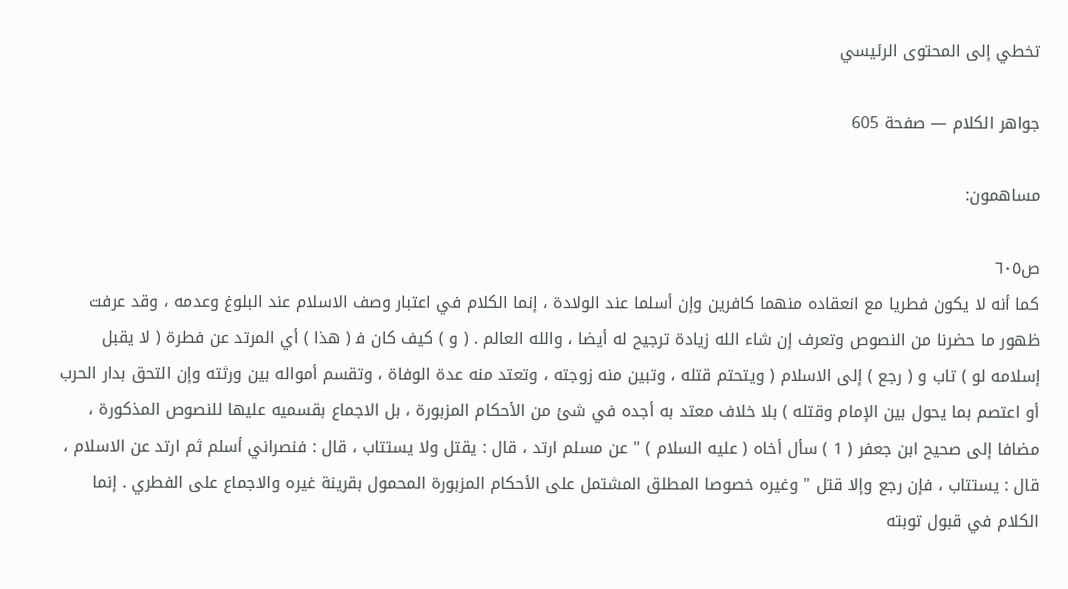تخطي إلى المحتوى الرئيسي

جواهر الكلام — صفحة 605

مساهمون:

ص٦٠٥
كما أنه لا يكون فطريا مع انعقاده منهما كافرين وإن أسلما عند الولادة ، إنما الكلام في اعتبار وصف الاسلام عند البلوغ وعدمه ، وقد عرفت ظهور ما حضرنا من النصوص وتعرف إن شاء الله زيادة ترجيح له أيضا ، والله العالم . ( و ) كيف كان ف‍ ( هذا ) أي المرتد عن فطرة ( لا يقبل إسلامه لو ) تاب و ( رجع ) إلى الاسلام ( ويتحتم قتله ، وتبين منه زوجته ، وتعتد منه عدة الوفاة ، وتقسم أمواله بين ورثته وإن التحق بدار الحرب أو اعتصم بما يحول بين الإمام وقتله ) بلا خلاف معتد به أجده في شئ من الأحكام المزبورة ، بل الاجماع بقسميه عليها للنصوص المذكورة ، مضافا إلى صحيح ابن جعفر ( 1 ) سأل أخاه ( عليه السلام ) " عن مسلم ارتد ، قال : يقتل ولا يستتاب ، قال : فنصراني أسلم ثم ارتد عن الاسلام ، قال : يستتاب ، فإن رجع وإلا قتل " وغيره خصوصا المطلق المشتمل على الأحكام المزبورة المحمول بقرينة غيره والاجماع على الفطري . إنما الكلام في قبول توبته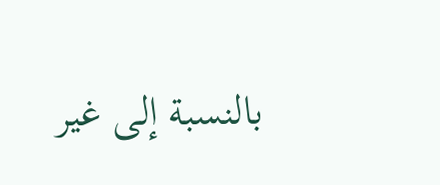بالنسبة إلى غير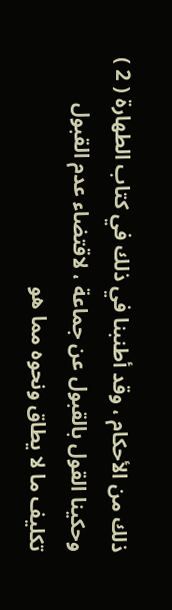ذلك من الأحكام ، وقد أطنبنا في ذلك في كتاب الطهارة ( 2 ) وحكينا القول بالقبول عن جماعة ، لاقتضاء عدم القبول تكليف ما لا يطاق ونحوه مما هو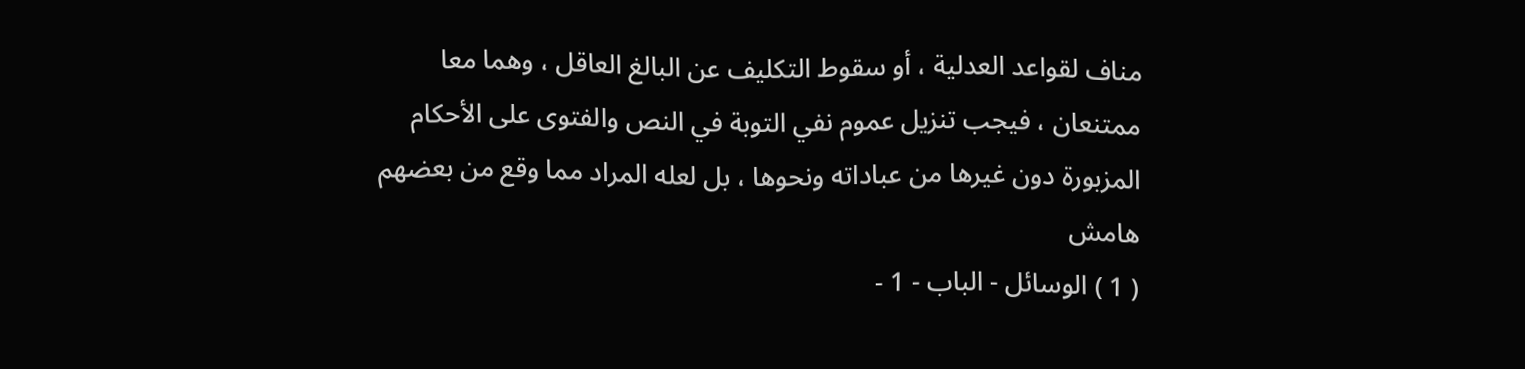مناف لقواعد العدلية ، أو سقوط التكليف عن البالغ العاقل ، وهما معا ممتنعان ، فيجب تنزيل عموم نفي التوبة في النص والفتوى على الأحكام المزبورة دون غيرها من عباداته ونحوها ، بل لعله المراد مما وقع من بعضهم
هامش
( 1 ) الوسائل - الباب - 1 -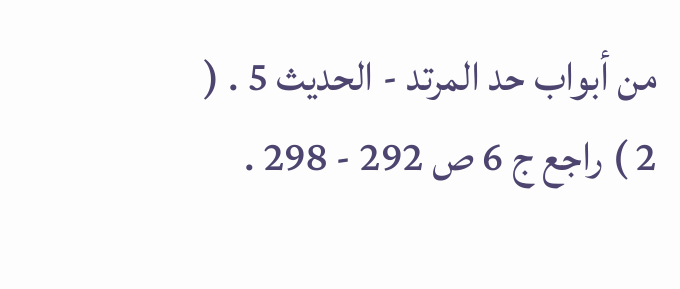من أبواب حد المرتد - الحديث 5 . ( 2 ) راجع ج 6 ص 292 - 298 .